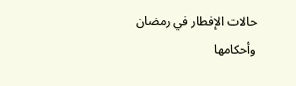حالات الإفطار في رمضان وأحكامها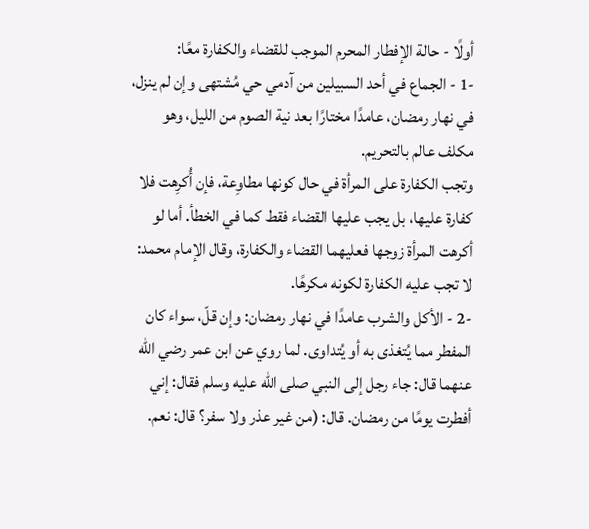أولًا - حالة الإفطار المحرم الموجب للقضاء والكفارة معًا:
-1 - الجماع في أحد السبيلين من آدمي حي مُشتهى وإن لم ينزل، في نهار رمضان، عامدًا مختارًا بعد نية الصوم من الليل، وهو مكلف عالم بالتحريم.
وتجب الكفارة على المرأة في حال كونها مطاوِعة، فإن أُكرِهت فلا كفارة عليها، بل يجب عليها القضاء فقط كما في الخطأ. أما لو أكرهت المرأة زوجها فعليهما القضاء والكفارة، وقال الإمام محمد: لا تجب عليه الكفارة لكونه مكرهًا.
-2 - الأكل والشرب عامدًا في نهار رمضان: وإن قلّ، سواء كان المفطر مما يُتغذى به أو يُتداوى. لما روي عن ابن عمر رضي الله عنهما قال: جاء رجل إلى النبي صلى الله عليه وسلم فقال: إني أفطرت يومًا من رمضان. قال: (من غير عذر ولا سفر؟ قال: نعم.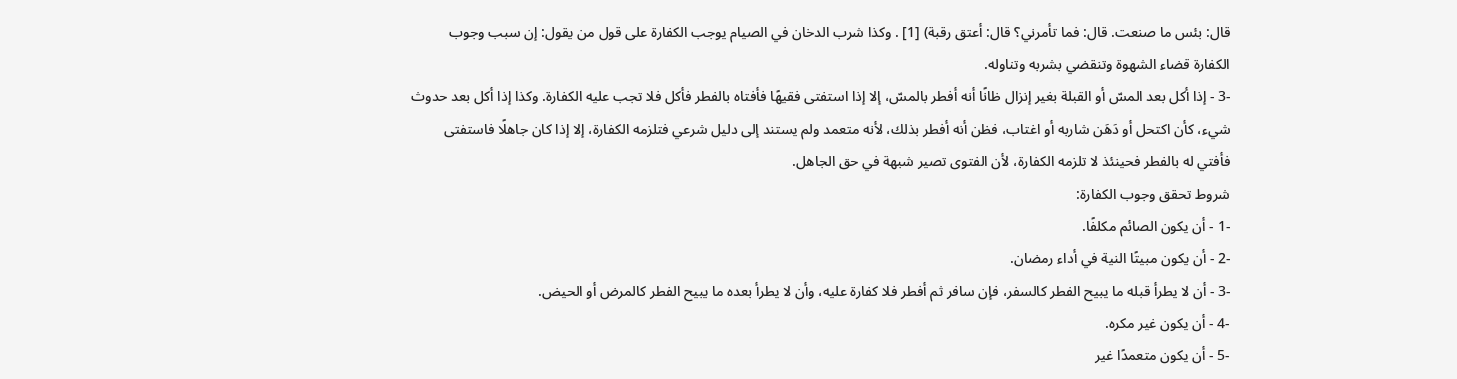قال: بئس ما صنعت. قال: فما تأمرني؟ قال: أعتق رقبة) [1] . وكذا شرب الدخان في الصيام يوجب الكفارة على قول من يقول: إن سبب وجوب الكفارة قضاء الشهوة وتنقضي بشربه وتناوله.
-3 - إذا أكل بعد المسّ أو القبلة بغير إنزال ظانًا أنه أفطر بالمسّ، إلا إذا استفتى فقيهًا فأفتاه بالفطر فأكل فلا تجب عليه الكفارة. وكذا إذا أكل بعد حدوث شيء، كأن اكتحل أو دَهَن شاربه أو اغتاب، فظن أنه أفطر بذلك، لأنه متعمد ولم يستند إلى دليل شرعي فتلزمه الكفارة، إلا إذا كان جاهلًا فاستفتى فأفتي له بالفطر فحينئذ لا تلزمه الكفارة، لأن الفتوى تصير شبهة في حق الجاهل.
شروط تحقق وجوب الكفارة:
-1 - أن يكون الصائم مكلفًا.
-2 - أن يكون مبيتًا النية في أداء رمضان.
-3 - أن لا يطرأ قبله ما يبيح الفطر كالسفر، فإن سافر ثم أفطر فلا كفارة عليه، وأن لا يطرأ بعده ما يبيح الفطر كالمرض أو الحيض.
-4 - أن يكون غير مكره.
-5 - أن يكون متعمدًا غير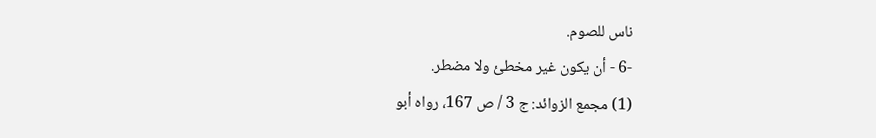ناس للصوم.
-6 - أن يكون غير مخطئ ولا مضطر.
(1) مجمع الزوائد: ج 3 / ص 167، رواه أبو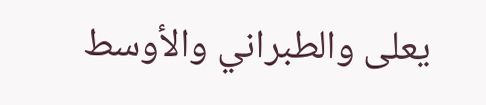يعلى والطبراني والأوسط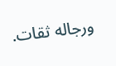ورجاله ثقات.